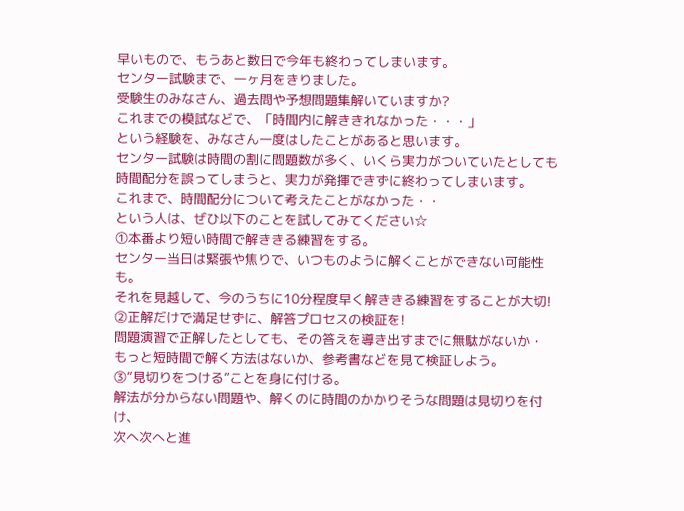早いもので、もうあと数日で今年も終わってしまいます。
センター試験まで、一ヶ月をきりました。
受験生のみなさん、過去問や予想問題集解いていますか?
これまでの模試などで、「時間内に解ききれなかった・・・」
という経験を、みなさん一度はしたことがあると思います。
センター試験は時間の割に問題数が多く、いくら実力がついていたとしても
時間配分を誤ってしまうと、実力が発揮できずに終わってしまいます。
これまで、時間配分について考えたことがなかった・・
という人は、ぜひ以下のことを試してみてください☆
①本番より短い時間で解ききる練習をする。
センター当日は緊張や焦りで、いつものように解くことができない可能性も。
それを見越して、今のうちに10分程度早く解ききる練習をすることが大切!
②正解だけで満足せずに、解答プロセスの検証を!
問題演習で正解したとしても、その答えを導き出すまでに無駄がないか・
もっと短時間で解く方法はないか、参考書などを見て検証しよう。
③“見切りをつける”ことを身に付ける。
解法が分からない問題や、解くのに時間のかかりそうな問題は見切りを付け、
次へ次へと進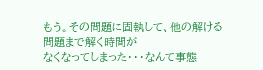もう。その問題に固執して、他の解ける問題まで解く時間が
なくなってしまった・・・なんて事態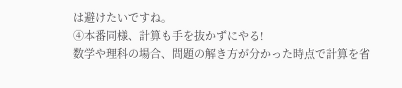は避けたいですね。
④本番同様、計算も手を抜かずにやる!
数学や理科の場合、問題の解き方が分かった時点で計算を省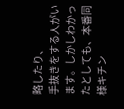略したり、
手抜きをする人がいます。しかしわかったとしても、本番同様キチン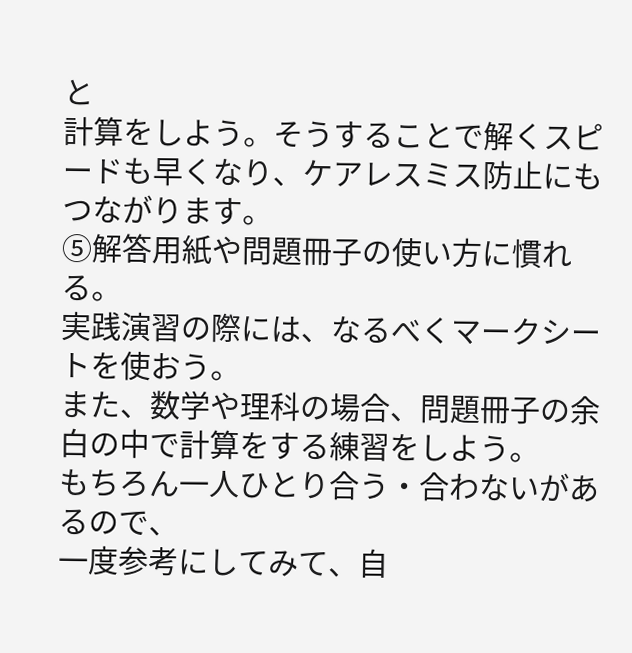と
計算をしよう。そうすることで解くスピードも早くなり、ケアレスミス防止にも
つながります。
⑤解答用紙や問題冊子の使い方に慣れる。
実践演習の際には、なるべくマークシートを使おう。
また、数学や理科の場合、問題冊子の余白の中で計算をする練習をしよう。
もちろん一人ひとり合う・合わないがあるので、
一度参考にしてみて、自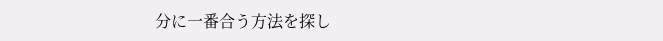分に一番合う方法を探し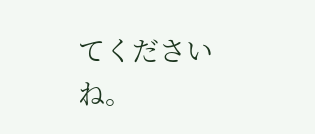てくださいね。